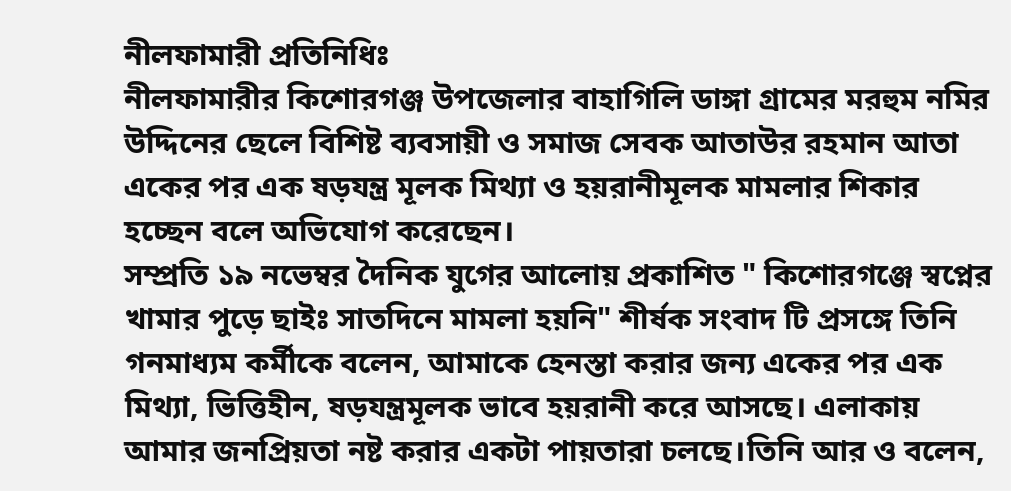নীলফামারী প্রতিনিধিঃ
নীলফামারীর কিশোরগঞ্জ উপজেলার বাহাগিলি ডাঙ্গা গ্রামের মরহুম নমির উদ্দিনের ছেলে বিশিষ্ট ব্যবসায়ী ও সমাজ সেবক আতাউর রহমান আতা একের পর এক ষড়যন্ত্র মূলক মিথ্যা ও হয়রানীমূলক মামলার শিকার হচ্ছেন বলে অভিযোগ করেছেন।
সম্প্রতি ১৯ নভেম্বর দৈনিক যুগের আলোয় প্রকাশিত " কিশোরগঞ্জে স্বপ্নের খামার পুড়ে ছাইঃ সাতদিনে মামলা হয়নি" শীর্ষক সংবাদ টি প্রসঙ্গে তিনি গনমাধ্যম কর্মীকে বলেন, আমাকে হেনস্তা করার জন্য একের পর এক মিথ্যা, ভিত্তিহীন, ষড়যন্ত্রমূলক ভাবে হয়রানী করে আসছে। এলাকায় আমার জনপ্রিয়তা নষ্ট করার একটা পায়তারা চলছে।তিনি আর ও বলেন,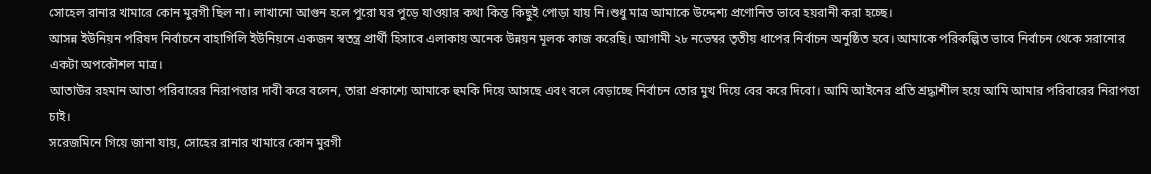সোহেল রানার খামারে কোন মুরগী ছিল না। লাখানো আগুন হলে পুরো ঘর পুড়ে যাওয়ার কথা কিন্ত কিছুই পোড়া যায় নি।শুধু মাত্র আমাকে উদ্দেশ্য প্রণোনিত ভাবে হয়রানী করা হচ্ছে।
আসন্ন ইউনিয়ন পরিষদ নির্বাচনে বাহাগিলি ইউনিয়নে একজন স্বতন্ত্র প্রার্থী হিসাবে এলাকায় অনেক উন্নয়ন মূলক কাজ করেছি। আগামী ২৮ নভেম্বর তৃতীয় ধাপের নির্বাচন অনুষ্ঠিত হবে। আমাকে পরিকল্পিত ভাবে নির্বাচন থেকে সরানোর একটা অপকৌশল মাত্র।
আতাউর রহমান আতা পরিবারের নিরাপত্তার দাবী করে বলেন, তারা প্রকাশ্যে আমাকে হুমকি দিয়ে আসছে এবং বলে বেড়াচ্ছে নির্বাচন তোর মুখ দিয়ে বের করে দিবো। আমি আইনের প্রতি শ্রদ্ধাশীল হয়ে আমি আমার পরিবারের নিরাপত্তা চাই।
সরেজমিনে গিয়ে জানা যায়, সোহের রানার খামারে কোন মুরগী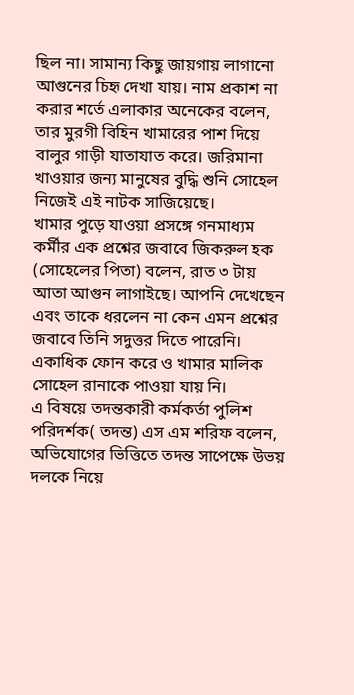ছিল না। সামান্য কিছু জায়গায় লাগানো আগুনের চিহৃ দেখা যায়। নাম প্রকাশ না করার শর্তে এলাকার অনেকের বলেন, তার মুরগী বিহিন খামারের পাশ দিয়ে বালুর গাড়ী যাতাযাত করে। জরিমানা খাওয়ার জন্য মানুষের বুদ্ধি শুনি সোহেল নিজেই এই নাটক সাজিয়েছে।
খামার পুড়ে যাওয়া প্রসঙ্গে গনমাধ্যম কর্মীর এক প্রশ্নের জবাবে জিকরুল হক (সোহেলের পিতা) বলেন, রাত ৩ টায় আতা আগুন লাগাইছে। আপনি দেখেছেন এবং তাকে ধরলেন না কেন এমন প্রশ্নের জবাবে তিনি সদুত্তর দিতে পারেনি।
একাধিক ফোন করে ও খামার মালিক সোহেল রানাকে পাওয়া যায় নি।
এ বিষয়ে তদন্তকারী কর্মকর্তা পুলিশ পরিদর্শক( তদন্ত) এস এম শরিফ বলেন, অভিযোগের ভিত্তিতে তদন্ত সাপেক্ষে উভয় দলকে নিয়ে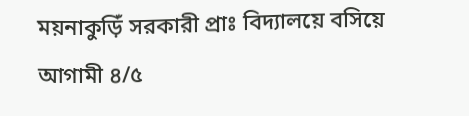ময়নাকুড়িঁ সরকারী প্রাঃ বিদ্যালয়ে বসিয়ে আগামী ৪/৫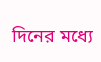দিনের মধ্যে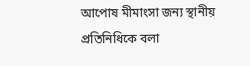আপোষ মীমাংসা জন্য স্থানীয় প্রতিনিধিকে বলা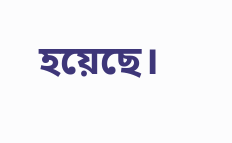হয়েছে।